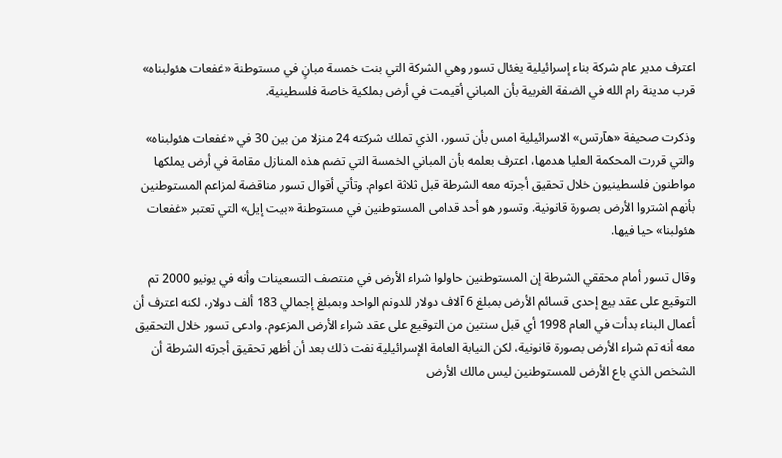اعترف مدير عام شركة بناء إسرائيلية يغئال تسور وهي الشركة التي بنت خمسة مبانٍ في مستوطنة «غفعات هئولبناه» قرب مدينة رام الله في الضفة الغربية بأن المباني أقيمت في أرض بملكية خاصة فلسطينية.

وذكرت صحيفة «هآرتس» الاسرائيلية امس بأن تسور، الذي تملك شركته 24 منزلا من بين 30 في «غفعات هئولبناه» والتي قررت المحكمة العليا هدمها، اعترف بعلمه بأن المباني الخمسة التي تضم هذه المنازل مقامة في أرض يملكها مواطنون فلسطينيون خلال تحقيق أجرته معه الشرطة قبل ثلاثة اعوام. وتأتي أقوال تسور مناقضة لمزاعم المستوطنين بأنهم اشتروا الأرض بصورة قانونية. وتسور هو أحد قدامى المستوطنين في مستوطنة «بيت إيل» التي تعتبر «غفعات هئولبنا» حيا فيها.

وقال تسور أمام محققي الشرطة إن المستوطنين حاولوا شراء الأرض في منتصف التسعينات وأنه في يونيو 2000 تم التوقيع على عقد بيع إحدى قسائم الأرض بمبلغ 6 آلاف دولار للدونم الواحد وبمبلغ إجمالي 183 ألف دولار، لكنه اعترف أن أعمال البناء بدأت في العام 1998 أي قبل سنتين من التوقيع على عقد شراء الأرض المزعوم. وادعى تسور خلال التحقيق معه أنه تم شراء الأرض بصورة قانونية، لكن النيابة العامة الإسرائيلية نفت ذلك بعد أن أظهر تحقيق أجرته الشرطة أن الشخص الذي باع الأرض للمستوطنين ليس مالك الأرض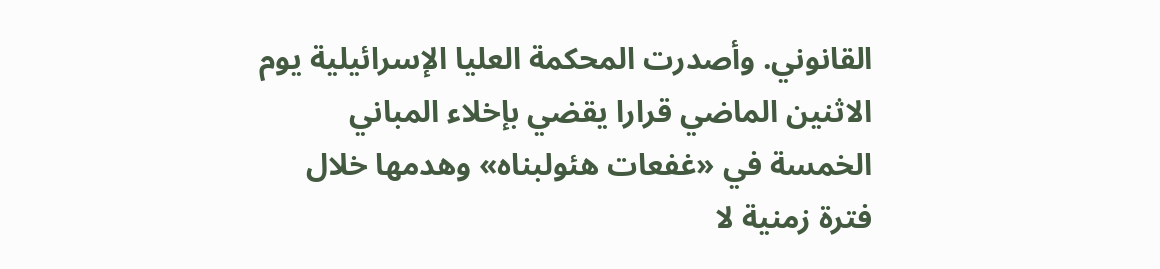القانوني. وأصدرت المحكمة العليا الإسرائيلية يوم الاثنين الماضي قرارا يقضي بإخلاء المباني الخمسة في «غفعات هئولبناه» وهدمها خلال فترة زمنية لا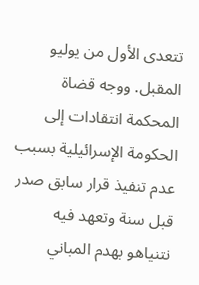تتعدى الأول من يوليو المقبل. ووجه قضاة المحكمة انتقادات إلى الحكومة الإسرائيلية بسبب عدم تنفيذ قرار سابق صدر قبل سنة وتعهد فيه نتنياهو بهدم المباني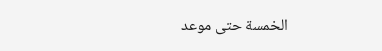الخمسة حتى موعد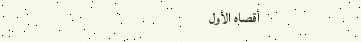أقصاه الأول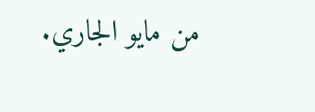من مايو الجاري.